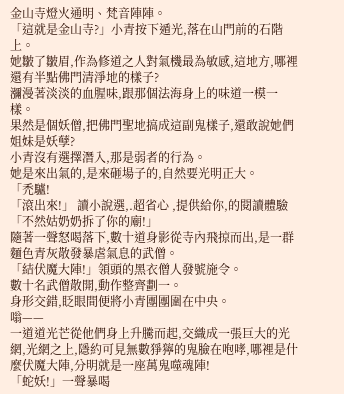金山寺燈火通明、梵音陣陣。
「這就是金山寺?」小青按下遁光,落在山門前的石階上。
她皺了皺眉,作為修道之人對氣機最為敏感,這地方,哪裡還有半點佛門清淨地的樣子?
瀰漫著淡淡的血腥味,跟那個法海身上的味道一模一樣。
果然是個妖僧,把佛門聖地搞成這副鬼樣子,還敢說她們姐妹是妖孽?
小青沒有選擇潛入,那是弱者的行為。
她是來出氣的,是來砸場子的,自然要光明正大。
「禿驢!
「滾出來!」 讀小說選,.超省心 ,提供給你,的閱讀體驗
「不然姑奶奶拆了你的廟!」
隨著一聲怒喝落下,數十道身影從寺內飛掠而出,是一群麵色青灰散發暴虐氣息的武僧。
「結伏魔大陣!」領頭的黑衣僧人發號施令。
數十名武僧散開,動作整齊劃一。
身形交錯,眨眼間便將小青團團圍在中央。
嗡——
一道道光芒從他們身上升騰而起,交織成一張巨大的光網,光網之上,隱約可見無數猙獰的鬼臉在咆哮,哪裡是什麼伏魔大陣,分明就是一座萬鬼噬魂陣!
「蛇妖!」一聲暴喝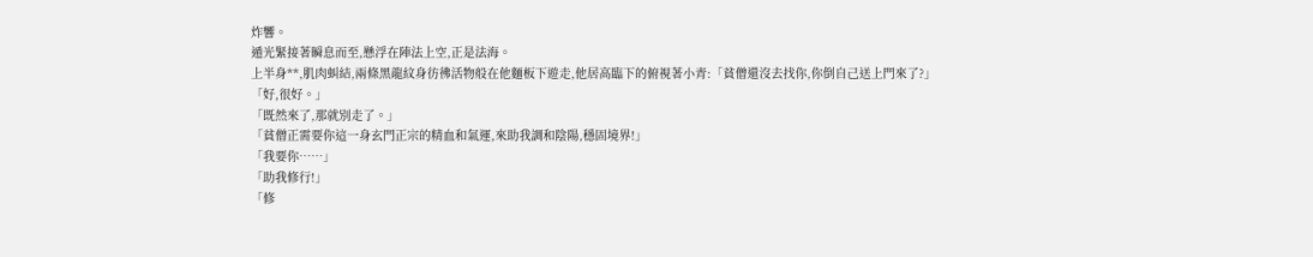炸響。
遁光緊接著瞬息而至,懸浮在陣法上空,正是法海。
上半身**,肌肉虯結,兩條黑龍紋身彷彿活物般在他麵板下遊走,他居高臨下的俯視著小青:「貧僧還沒去找你,你倒自己送上門來了?」
「好,很好。」
「既然來了,那就別走了。」
「貧僧正需要你這一身玄門正宗的精血和氣運,來助我調和陰陽,穩固境界!」
「我要你……」
「助我修行!」
「修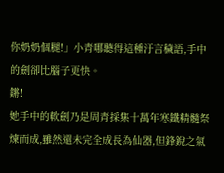你奶奶個腿!」小青哪聽得這種汙言穢語,手中的劍卻比腦子更快。
鏘!
她手中的軟劍乃是周青採集十萬年寒鐵精髓祭煉而成,雖然還未完全成長為仙器,但鋒銳之氣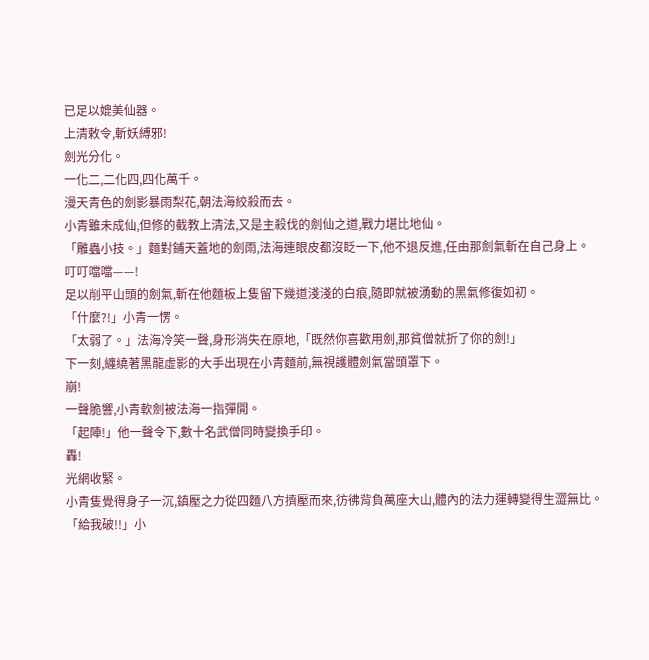已足以媲美仙器。
上清敕令,斬妖縛邪!
劍光分化。
一化二,二化四,四化萬千。
漫天青色的劍影暴雨梨花,朝法海絞殺而去。
小青雖未成仙,但修的截教上清法,又是主殺伐的劍仙之道,戰力堪比地仙。
「雕蟲小技。」麵對鋪天蓋地的劍雨,法海連眼皮都沒眨一下,他不退反進,任由那劍氣斬在自己身上。
叮叮噹噹——!
足以削平山頭的劍氣,斬在他麵板上隻留下幾道淺淺的白痕,隨即就被湧動的黑氣修復如初。
「什麼?!」小青一愣。
「太弱了。」法海冷笑一聲,身形消失在原地,「既然你喜歡用劍,那貧僧就折了你的劍!」
下一刻,纏繞著黑龍虛影的大手出現在小青麵前,無視護體劍氣當頭罩下。
崩!
一聲脆響,小青軟劍被法海一指彈開。
「起陣!」他一聲令下,數十名武僧同時變換手印。
轟!
光網收緊。
小青隻覺得身子一沉,鎮壓之力從四麵八方擠壓而來,彷彿背負萬座大山,體內的法力運轉變得生澀無比。
「給我破!!」小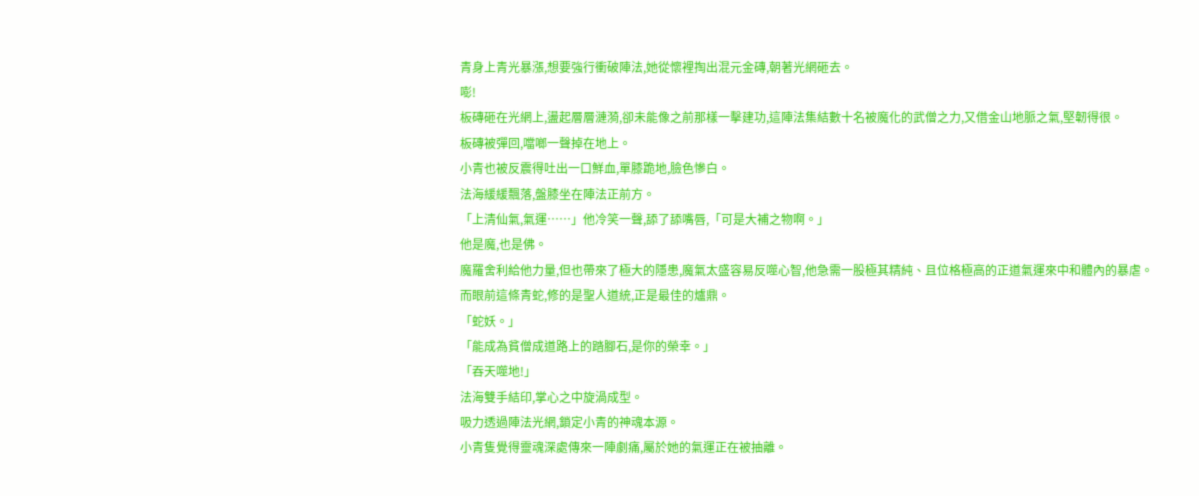青身上青光暴漲,想要強行衝破陣法,她從懷裡掏出混元金磚,朝著光網砸去。
嘭!
板磚砸在光網上,盪起層層漣漪,卻未能像之前那樣一擊建功,這陣法集結數十名被魔化的武僧之力,又借金山地脈之氣,堅韌得很。
板磚被彈回,噹啷一聲掉在地上。
小青也被反震得吐出一口鮮血,單膝跪地,臉色慘白。
法海緩緩飄落,盤膝坐在陣法正前方。
「上清仙氣,氣運……」他冷笑一聲,舔了舔嘴唇,「可是大補之物啊。」
他是魔,也是佛。
魔羅舍利給他力量,但也帶來了極大的隱患,魔氣太盛容易反噬心智,他急需一股極其精純、且位格極高的正道氣運來中和體內的暴虐。
而眼前這條青蛇,修的是聖人道統,正是最佳的爐鼎。
「蛇妖。」
「能成為貧僧成道路上的踏腳石,是你的榮幸。」
「吞天噬地!」
法海雙手結印,掌心之中旋渦成型。
吸力透過陣法光網,鎖定小青的神魂本源。
小青隻覺得靈魂深處傳來一陣劇痛,屬於她的氣運正在被抽離。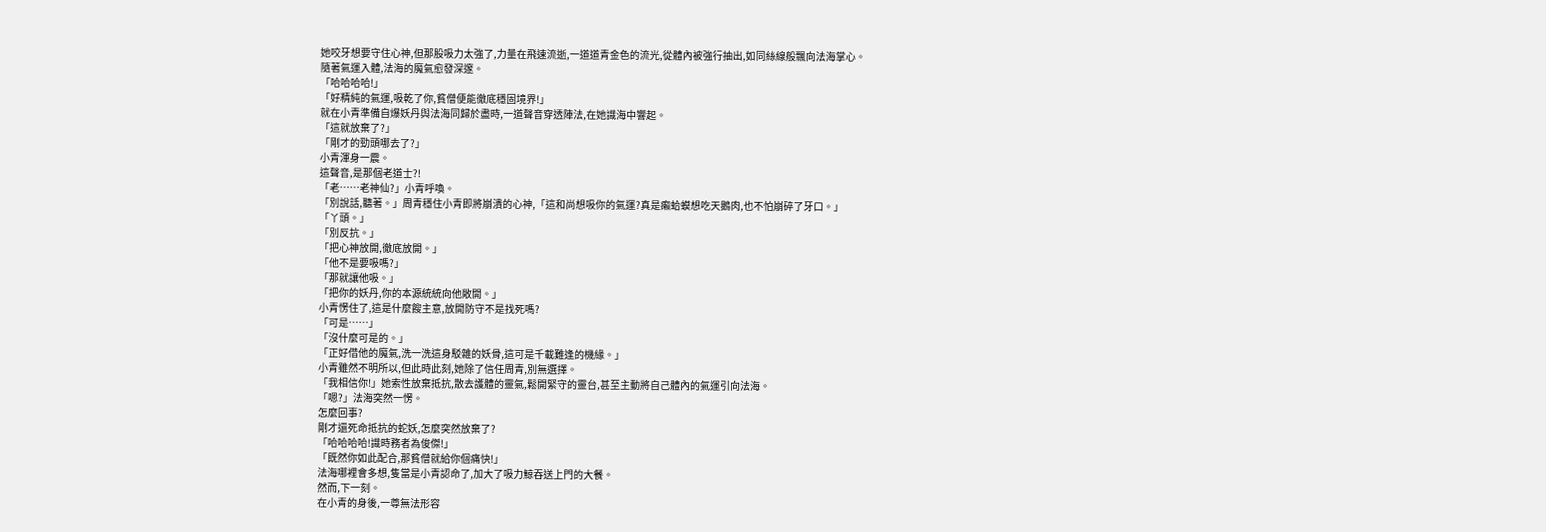她咬牙想要守住心神,但那股吸力太強了,力量在飛速流逝,一道道青金色的流光,從體內被強行抽出,如同絲線般飄向法海掌心。
隨著氣運入體,法海的魔氣愈發深邃。
「哈哈哈哈!」
「好精純的氣運,吸乾了你,貧僧便能徹底穩固境界!」
就在小青準備自爆妖丹與法海同歸於盡時,一道聲音穿透陣法,在她識海中響起。
「這就放棄了?」
「剛才的勁頭哪去了?」
小青渾身一震。
這聲音,是那個老道士?!
「老……老神仙?」小青呼喚。
「別說話,聽著。」周青穩住小青即將崩潰的心神,「這和尚想吸你的氣運?真是癩蛤蟆想吃天鵝肉,也不怕崩碎了牙口。」
「丫頭。」
「別反抗。」
「把心神放開,徹底放開。」
「他不是要吸嗎?」
「那就讓他吸。」
「把你的妖丹,你的本源統統向他敞開。」
小青愣住了,這是什麼餿主意,放開防守不是找死嗎?
「可是……」
「沒什麼可是的。」
「正好借他的魔氣,洗一洗這身駁雜的妖骨,這可是千載難逢的機緣。」
小青雖然不明所以,但此時此刻,她除了信任周青,別無選擇。
「我相信你!」她索性放棄抵抗,散去護體的靈氣,鬆開緊守的靈台,甚至主動將自己體內的氣運引向法海。
「嗯?」法海突然一愣。
怎麼回事?
剛才還死命抵抗的蛇妖,怎麼突然放棄了?
「哈哈哈哈!識時務者為俊傑!」
「既然你如此配合,那貧僧就給你個痛快!」
法海哪裡會多想,隻當是小青認命了,加大了吸力鯨吞送上門的大餐。
然而,下一刻。
在小青的身後,一尊無法形容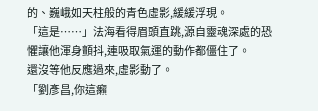的、巍峨如天柱般的青色虛影,緩緩浮現。
「這是……」法海看得眉頭直跳,源自靈魂深處的恐懼讓他渾身顫抖,連吸取氣運的動作都僵住了。
還沒等他反應過來,虛影動了。
「劉彥昌,你這癩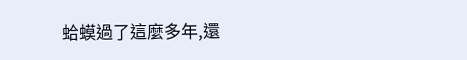蛤蟆過了這麼多年,還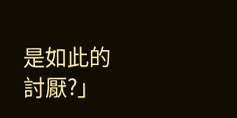是如此的討厭?」